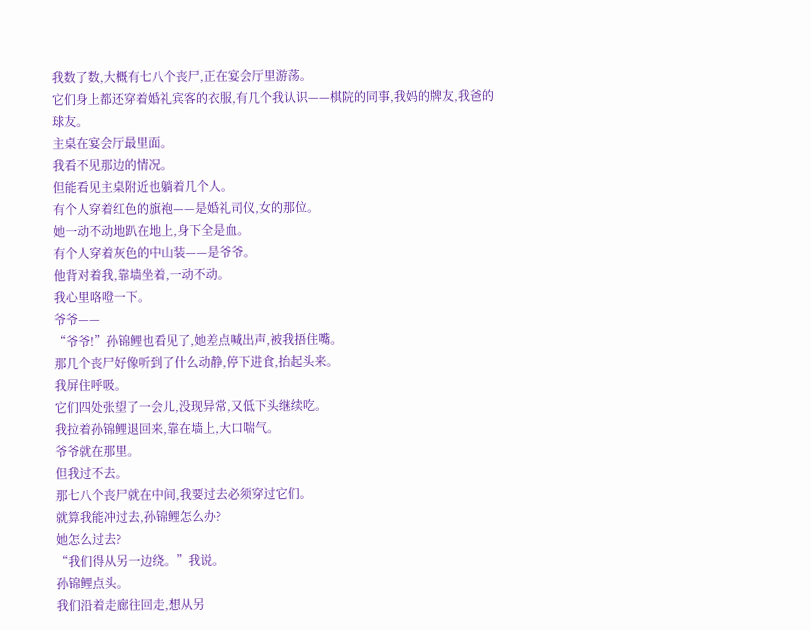我数了数,大概有七八个丧尸,正在宴会厅里游荡。
它们身上都还穿着婚礼宾客的衣服,有几个我认识——棋院的同事,我妈的牌友,我爸的球友。
主桌在宴会厅最里面。
我看不见那边的情况。
但能看见主桌附近也躺着几个人。
有个人穿着红色的旗袍——是婚礼司仪,女的那位。
她一动不动地趴在地上,身下全是血。
有个人穿着灰色的中山装——是爷爷。
他背对着我,靠墙坐着,一动不动。
我心里咯噔一下。
爷爷——
“爷爷!”孙锦鲤也看见了,她差点喊出声,被我捂住嘴。
那几个丧尸好像听到了什么动静,停下进食,抬起头来。
我屏住呼吸。
它们四处张望了一会儿,没现异常,又低下头继续吃。
我拉着孙锦鲤退回来,靠在墙上,大口喘气。
爷爷就在那里。
但我过不去。
那七八个丧尸就在中间,我要过去必须穿过它们。
就算我能冲过去,孙锦鲤怎么办?
她怎么过去?
“我们得从另一边绕。”我说。
孙锦鲤点头。
我们沿着走廊往回走,想从另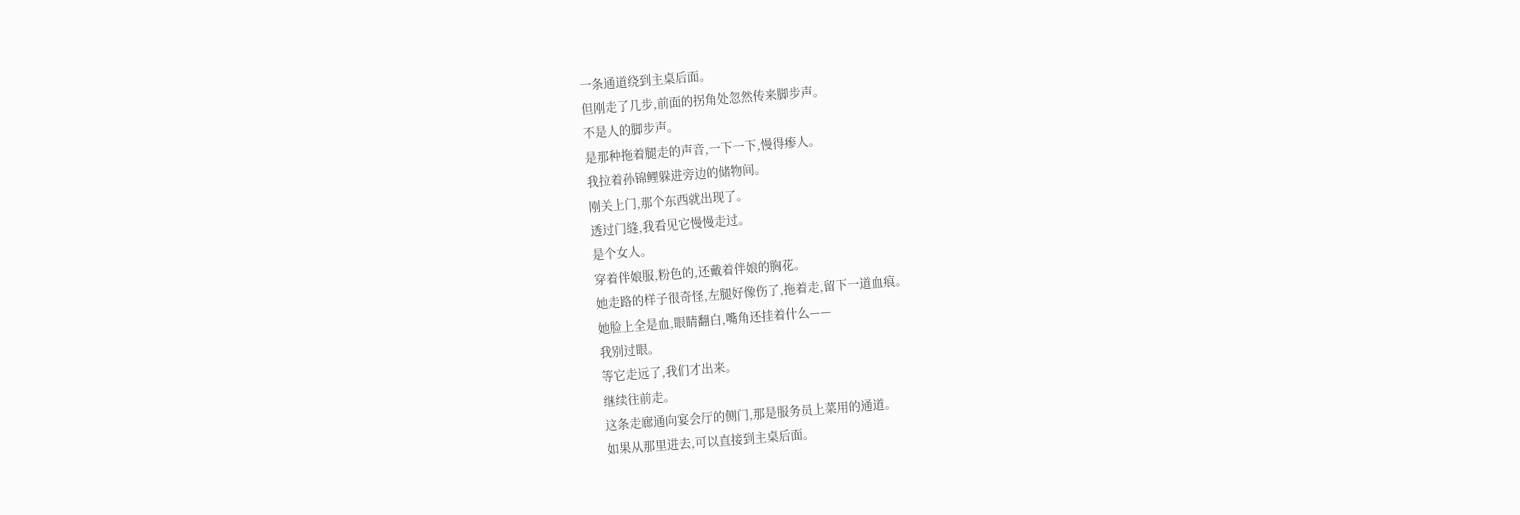一条通道绕到主桌后面。
但刚走了几步,前面的拐角处忽然传来脚步声。
不是人的脚步声。
是那种拖着腿走的声音,一下一下,慢得瘆人。
我拉着孙锦鲤躲进旁边的储物间。
刚关上门,那个东西就出现了。
透过门缝,我看见它慢慢走过。
是个女人。
穿着伴娘服,粉色的,还戴着伴娘的胸花。
她走路的样子很奇怪,左腿好像伤了,拖着走,留下一道血痕。
她脸上全是血,眼睛翻白,嘴角还挂着什么——
我别过眼。
等它走远了,我们才出来。
继续往前走。
这条走廊通向宴会厅的侧门,那是服务员上菜用的通道。
如果从那里进去,可以直接到主桌后面。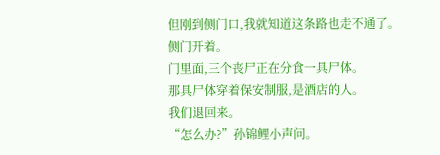但刚到侧门口,我就知道这条路也走不通了。
侧门开着。
门里面,三个丧尸正在分食一具尸体。
那具尸体穿着保安制服,是酒店的人。
我们退回来。
“怎么办?”孙锦鲤小声问。